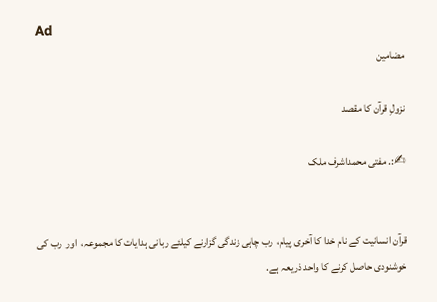Ad
مضامین

نزولِ قرآن کا مقصد

✍:. مفتی محمداشرف ملک


قرآن انسانیت کے نام خدا کا آخری پیام،  رب چاہی زندگی گزارنے کیلئے ربانی ہدایات کا مجموعہ،  اور  رب کی خوشنودی حاصل کرنے کا واحد ذریعہ ہے.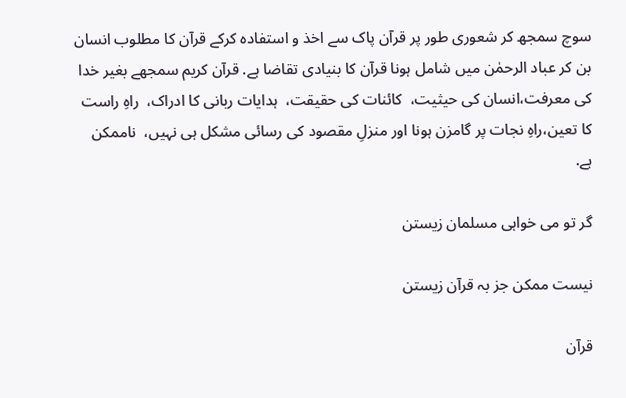سوچ سمجھ کر شعوری طور پر قرآن پاک سے اخذ و استفادہ کرکے قرآن کا مطلوب انسان بن کر عباد الرحمٰن میں شامل ہونا قرآن کا بنیادی تقاضا ہے. قرآن کریم سمجھے بغیر خدا کی معرفت،انسان کی حیثیت،  کائنات کی حقیقت،  ہدایات ربانی کا ادراک،  راہِ راست کا تعین،راہِ نجات پر گامزن ہونا اور منزلِ مقصود کی رسائی مشکل ہی نہیں،  ناممکن ہے.

گر تو می خواہی مسلمان زیستن

نیست ممکن جز بہ قرآن زیستن

قرآن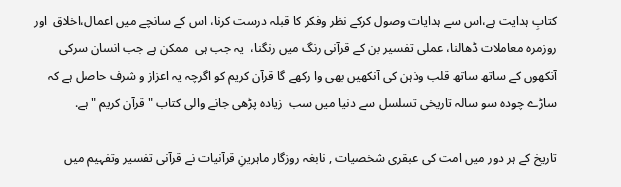کتابِ ہدایت ہے،اس سے ہدایات وصول کرکے نظر وفکر کا قبلہ درست کرنا، اس کے سانچے میں اعمال،اخلاق  اور روزمرہ معاملات ڈھالنا، عملی تفسیر بن کے قرآنی رنگ میں رنگنا،  یہ جب ہی  ممکن ہے جب انسان سرکی آنکھوں کے ساتھ ساتھ قلب وذہن کی آنکھیں بھی وا رکھے گا قرآن کریم کو اگرچہ یہ اعزاز و شرف حاصل ہے کہ ساڑے چودہ سو سالہ تاریخی تسلسل سے دنیا میں سب  زیادہ پڑھی جانے والی کتاب "قرآن کریم "ہے.

تاریخ کے ہر دور میں امت کی عبقری شخصیات , نابغہ روزگار ماہرینِ قرآنیات نے قرآنی تفسیر وتفہیم میں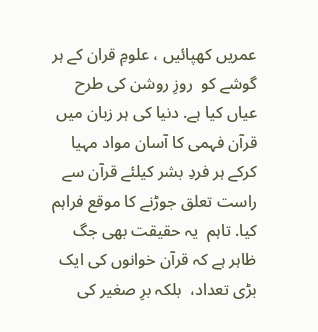عمریں کھپائیں ، علومِ قران کے ہر گوشے کو  روزِ روشن کی طرح عیاں کیا ہے. دنیا کی ہر زبان میں قرآن فہمی کا آسان مواد مہیا کرکے ہر فردِ بشر کیلئے قرآن سے  راست تعلق جوڑنے کا موقع فراہم کیا. تاہم  یہ حقیقت بھی جگ ظاہر ہے کہ قرآن خوانوں کی ایک بڑی تعداد،  بلکہ برِ صغیر کی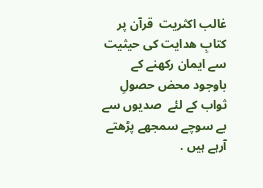غالب اکثریت  قرآن پر کتابِ ھدایت کی حیثیت سے ایمان رکھنے کے باوجود محض حصولِ ثواب کے لئے  صدیوں سے بے سوچے سمجھے پڑھتے آرہے ہیں .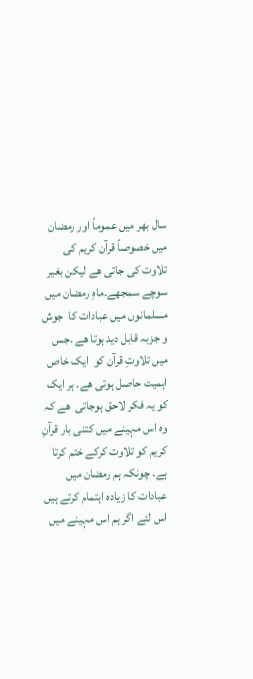سال بھر میں عموماً اور رمضان میں خصوصاً قرآن کریم کی تلاوت کی جاتی ھے لیکن بغیر سوچے سمجھے.ماہِ رمضان میں  مسلمانوں میں عبادات کا  جوش و جزبہ قابل دید ہوتا ھے .جس میں تلاوتِ قرآن کو  ایک خاص اہمیت حاصل ہوتی ھے. ہر ایک کو یہ فکر لاحق ہوجاتی  ھے کہ وہ اس مہینے میں کتنی بار قرآنِ کریم کو تلاوت کرکے ختم کرتا ہے۔ چونکہ ہم رمضان میں عبادات کا زیادہ اہتمام کرتے ہیں اس لئے اگر ہم اس مہینے میں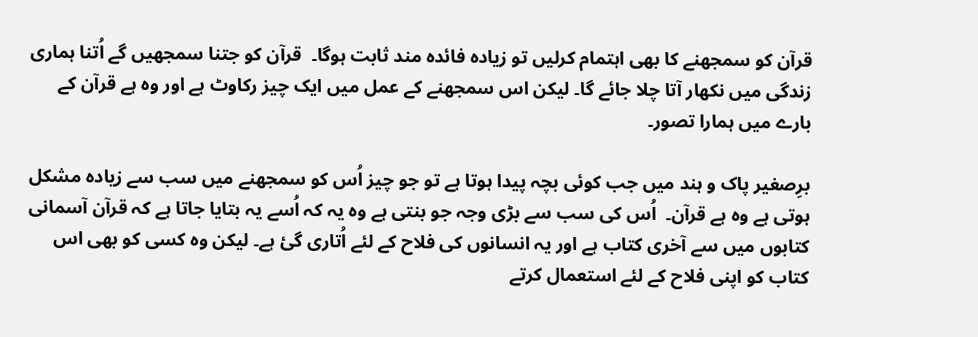قرآن کو سمجھنے کا بھی اہتمام کرلیں تو زیادہ فائدہ مند ثابت ہوگا۔  قرآن کو جتنا سمجھیں گے اُتنا ہماری زندگی میں نکھار آتا چلا جائے گا۔ لیکن اس سمجھنے کے عمل میں ایک چیز رکاوٹ ہے اور وہ ہے قرآن کے بارے میں ہمارا تصور۔

برِصغیر پاک و ہند میں جب کوئی بچہ پیدا ہوتا ہے تو جو چیز اُس کو سمجھنے میں سب سے زیادہ مشکل ہوتی ہے وہ ہے قرآن۔  اُس کی سب سے بڑی وجہ جو بنتی ہے وہ یہ کہ اُسے یہ بتایا جاتا ہے کہ قرآن آسمانی کتابوں میں سے آخری کتاب ہے اور یہ انسانوں کی فلاح کے لئے اُتاری گئ ہے۔ لیکن وہ کسی کو بھی اس کتاب کو اپنی فلاح کے لئے استعمال کرتے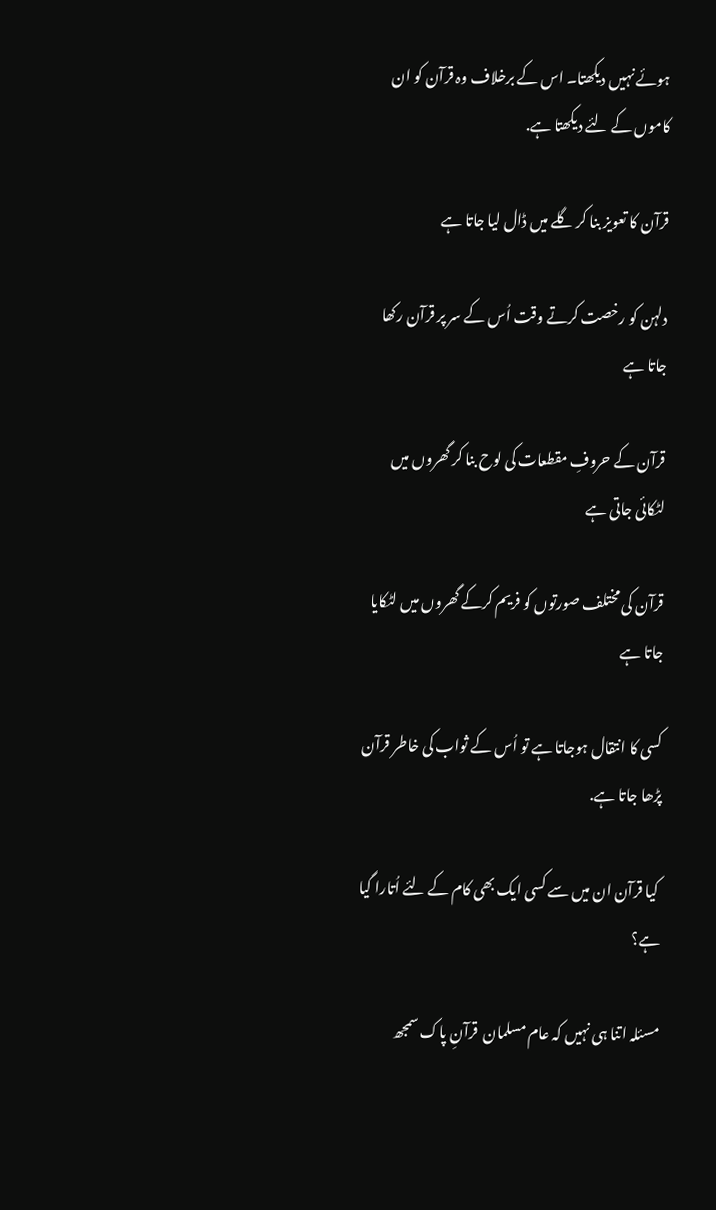ہوئے نہیں دیکھتا۔ اس کے برخلاف وہ قرآن کو ان کاموں کے لئے دیکھتا ہے.

قرآن کا تعویز بنا کر گلے میں ڈال لیا جاتا ہے

دلہن کو رخصت کرتے وقت اُس کے سر پر قرآن رکھا جاتا ہے

قرآن کے حروفِ مقطعات کی لوح بنا کر گھروں میں لٹکائی جاتی ہے

قرآن کی مختلف صورتوں کو فریم کرکے گھروں میں لٹکایا جاتا ہے

کسی کا انتقال ہوجاتا ہے تو اُس کے ثواب کی خاطر قرآن پڑھا جاتا ہے.

 کیا قرآن ان میں سے کسی ایک بھی کام کے لئے اُتارا گیا ہے؟

مسئلہ اتنا ہی نہیں کہ عام مسلمان  قرآنِ پاک سمجھ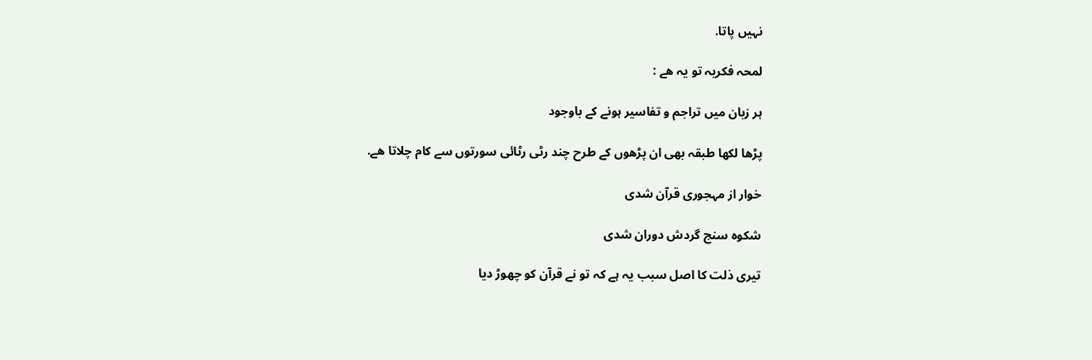نہیں پاتا.

لمحہ فکریہ تو یہ ھے :

ہر زبان میں تراجم و تفاسیر ہونے کے باوجود

پڑھا لکھا طبقہ بھی ان پڑھوں کے طرح چند رٹی رٹائی سورتوں سے کام چلاتا ھے.

خوار از مہجوری قرآن شدی

شکوہ سنج گردش دوران شدی

تیری ذلت کا اصل سبب یہ ہے کہ تو نے قرآن کو چھوڑ دیا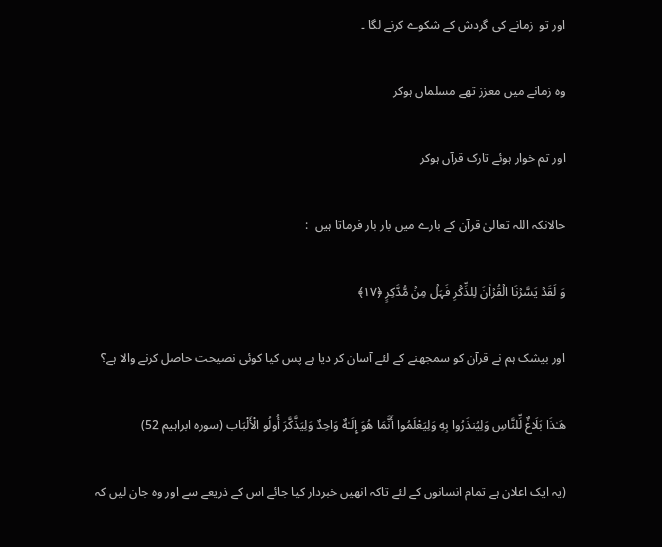اور تو  زمانے کی گردش کے شکوے کرنے لگا ۔

وہ زمانے میں معزز تھے مسلماں ہوکر

اور تم خوار ہوئے تارک قرآں ہوکر

حالانکہ اللہ تعالیٰ قرآن کے بارے میں بار بار فرماتا ہیں  :

وَ لَقَدۡ یَسَّرۡنَا الۡقُرۡاٰنَ لِلذِّکۡرِ فَہَلۡ مِنۡ مُّدَّکِرٍ ﴿۱۷﴾

اور بیشک ہم نے قرآن کو سمجھنے کے لئے آسان کر دیا ہے پس کیا کوئی نصیحت حاصل کرنے والا ہے؟

هَـٰذَا بَلَاغٌ لِّلنَّاسِ وَلِيُنذَرُوا بِهِ وَلِيَعْلَمُوا أَنَّمَا هُوَ إِلَـٰهٌ وَاحِدٌ وَلِيَذَّكَّرَ أُولُو الْأَلْبَاب (سورہ ابراہیم 52)

(یہ ایک اعلان ہے تمام انسانوں کے لئے تاکہ انھیں خبردار کیا جائے اس کے ذریعے سے اور وہ جان لیں کہ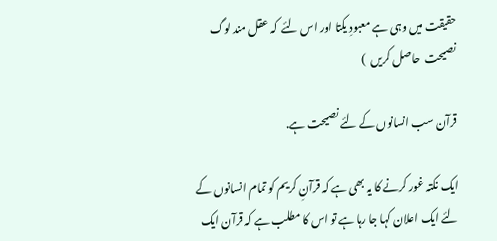حقیقت میں وہی ہے معبودِ یکتا اور اس لئے  کہ عقل مند لوگ نصیحت  حاصل کریں  )

قرآن سب انسانوں کے لئے نصیحت ہے.

ایک نکتہ غور کرنے کا یہ بھی ہے کہ قرآنِ کریم کو تمام انسانوں کے لئے ایک اعلان کہا جا رہا ہے تو اس کا مطلب ہے کہ قرآن ایک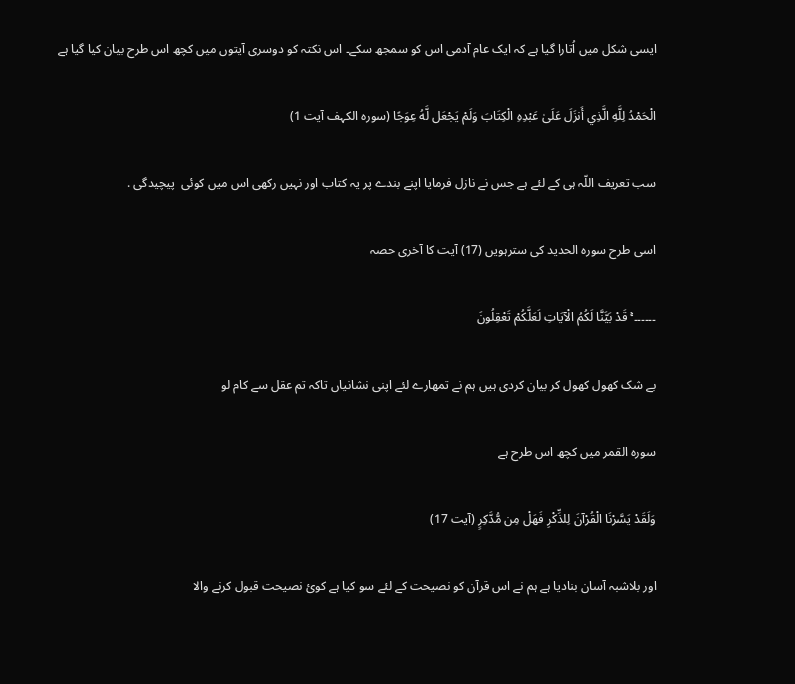ایسی شکل میں اُتارا گیا ہے کہ ایک عام آدمی اس کو سمجھ سکے۔ اس نکتہ کو دوسری آیتوں میں کچھ اس طرح بیان کیا گیا ہے

الْحَمْدُ لِلَّهِ الَّذِي أَنزَلَ عَلَىٰ عَبْدِهِ الْكِتَابَ وَلَمْ يَجْعَل لَّهُ عِوَجًا (سورہ الکہف آیت 1)

سب تعریف اللّہ ہی کے لئے ہے جس نے نازل فرمایا اپنے بندے پر یہ کتاب اور نہیں رکھی اس میں کوئی  پیچیدگی .

اسی طرح سورہ الحدید کی سترہویں (17) آیت کا آخری حصہ

۔۔۔۔۔۔ ۚ قَدْ بَيَّنَّا لَكُمُ الْآيَاتِ لَعَلَّكُمْ تَعْقِلُونَ

بے شک کھول کھول کر بیان کردی ہیں ہم نے تمھارے لئے اپنی نشانیاں تاکہ تم عقل سے کام لو

سورہ القمر میں کچھ اس طرح ہے

وَلَقَدْ يَسَّرْنَا الْقُرْآنَ لِلذِّكْرِ فَهَلْ مِن مُّدَّكِرٍ (آیت 17)

اور بلاشبہ آسان بنادیا ہے ہم نے اس قرآن کو نصیحت کے لئے سو کیا ہے کوئ نصیحت قبول کرنے والا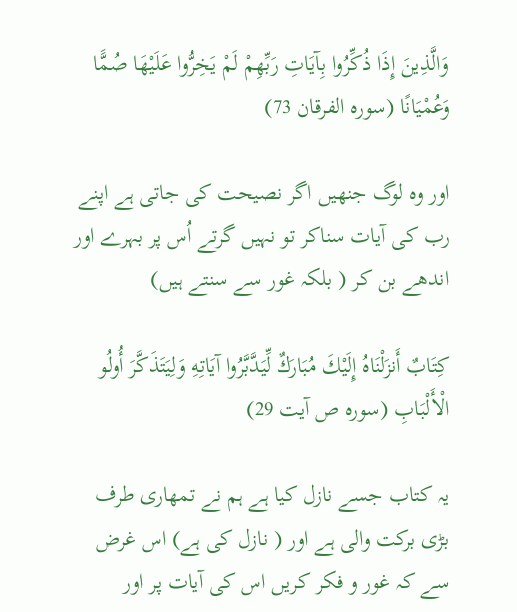وَالَّذِينَ إِذَا ذُكِّرُوا بِآيَاتِ رَبِّهِمْ لَمْ يَخِرُّوا عَلَيْهَا صُمًّا وَعُمْيَانًا (سورہ الفرقان 73)

اور وہ لوگ جنھیں اگر نصیحت کی جاتی ہے اپنے رب کی آیات سناکر تو نہیں گرتے اُس پر بہرے اور اندھے بن کر ( بلکہ غور سے سنتے ہیں)

كِتَابٌ أَنزَلْنَاهُ إِلَيْكَ مُبَارَكٌ لِّيَدَّبَّرُوا آيَاتِهِ وَلِيَتَذَكَّرَ أُولُو الْأَلْبَابِ (سورہ ص آیت 29)

یہ کتاب جسے نازل کیا ہے ہم نے تمھاری طرف بڑی برکت والی ہے اور ( نازل کی ہے) اس غرض سے کہ غور و فکر کریں اس کی آیات پر اور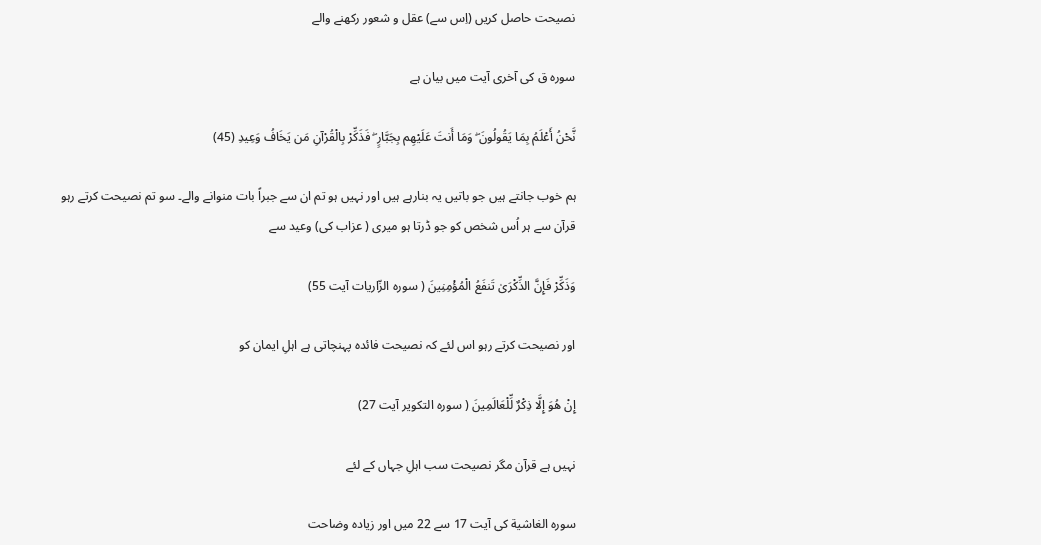نصیحت حاصل کریں (اِس سے) عقل و شعور رکھنے والے

سورہ ق کی آخری آیت میں بیان ہے

نَّحْنُ أَعْلَمُ بِمَا يَقُولُونَ ۖ وَمَا أَنتَ عَلَيْهِم بِجَبَّارٍ ۖ فَذَكِّرْ بِالْقُرْآنِ مَن يَخَافُ وَعِيدِ (45)

ہم خوب جانتے ہیں جو باتیں یہ بنارہے ہیں اور نہیں ہو تم ان سے جبراً بات منوانے والے۔ سو تم نصیحت کرتے رہو قرآن سے ہر اُس شخص کو جو ڈرتا ہو میری ( عزاب کی) وعید سے

وَذَكِّرْ فَإِنَّ الذِّكْرَىٰ تَنفَعُ الْمُؤْمِنِينَ ( سورہ الزّاریات آیت 55)

اور نصیحت کرتے رہو اس لئے کہ نصیحت فائدہ پہنچاتی ہے اہلِ ایمان کو

إِنْ هُوَ إِلَّا ذِكْرٌ لِّلْعَالَمِينَ ( سورہ التکویر آیت 27)

نہیں ہے قرآن مگر نصیحت سب اہلِ جہاں کے لئے

سورہ الغاشیة کی آیت 17 سے 22 میں اور زیادہ وضاحت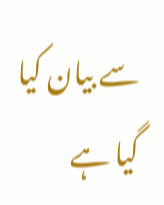سے بیان کیا گیا ہے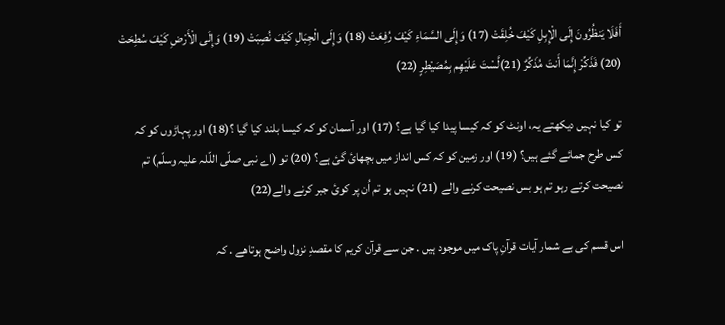أَفَلَا يَنظُرُونَ إِلَى الْإِبِلِ كَيْفَ خُلِقَتْ (17) وَإِلَى السَّمَاءِ كَيْفَ رُفِعَتْ (18) وَإِلَى الْجِبَالِ كَيْفَ نُصِبَتْ (19) وَإِلَى الْأَرْضِ كَيْفَ سُطِحَتْ (20) فَذَكِّرْ إِنَّمَا أَنتَ مُذَكِّرٌ (21)لَّسْتَ عَلَيْهِم بِمُصَيْطِرٍ (22)

تو کیا نہیں دیکھتے یہ، اونٹ کو کہ کیسا پیدا کیا گیا ہے؟ (17) اور آسمان کو کہ کیسا بلند کیا گیا ؟(18) اور پہاڑوں کو کہ کس طرح جمائے گئے ہیں؟ (19) اور زمین کو کہ کس انداز میں بچھائ گئ ہے؟ (20) تو (اے نبی صلّی اللّلہ علیہ وسلّم) تم نصیحت کرتے رہو تم ہو بس نصیحت کرنے والے (21) نہیں ہو تم اُن پر کوئ جبر کرنے والے(22)

اس قسم کی بے شمار آیات قرآنِ پاک میں موجود ہیں . جن سے قرآن کریم کا مقصدِ نزول واضح ہوتاھے . کہ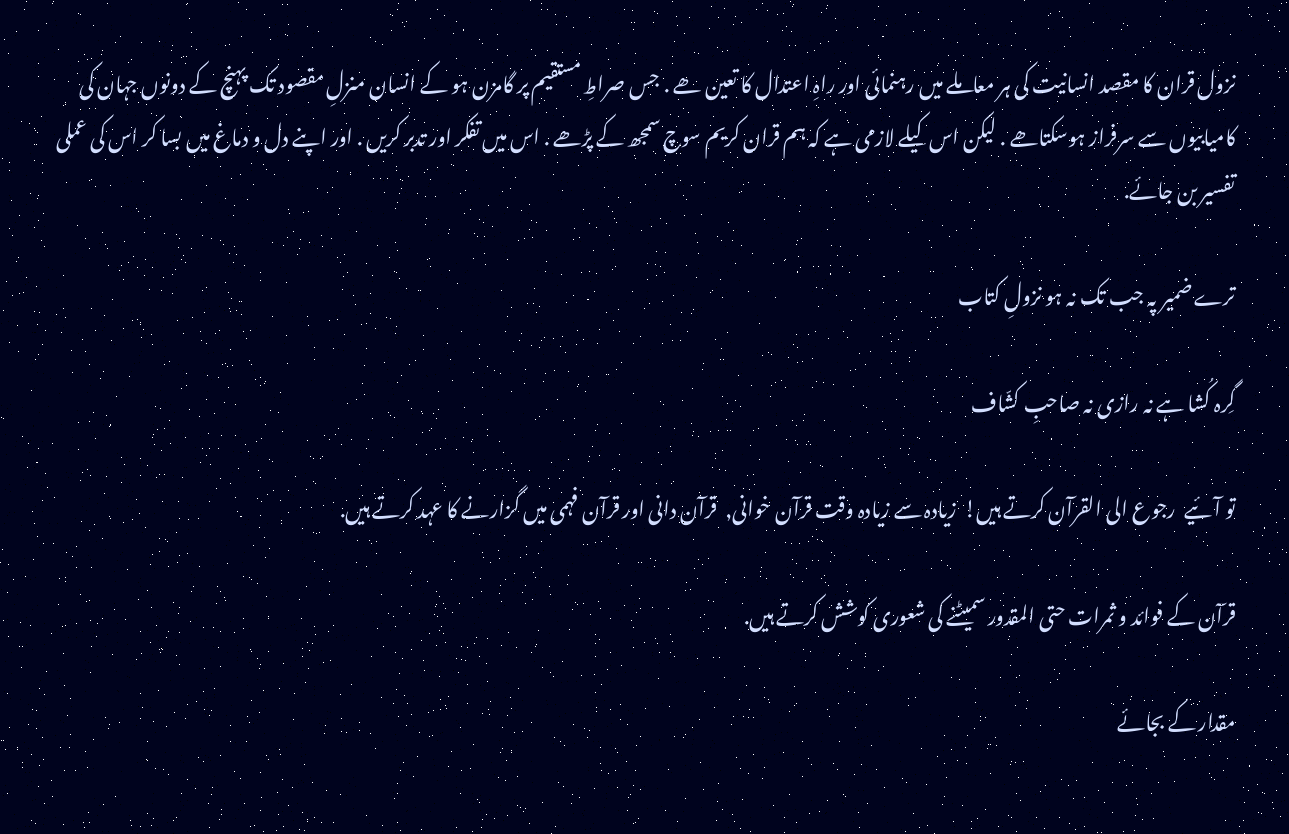نزول قران کا مقصد انسانیت کی ہر معاملے میں رہنمائی اور راہِ اعتدال کا تعین ھے . جس صراطِ مستقیم پر گامزن ہو کے انسان منزلِ مقصود تک پہنچ کے دونوں جہان کی کامیابیوں سے سرفراز ہوسکتاھے . لیکن اس کیلے لازمی ہے کہ ہم قران کریم سوچ سمجھ کے پڑھے . اس میں تفکر اور تدبر کریں . اور اپنے دل و دماغ میں بسا کر اس کی عملی تفسیر بن جائے.

ترے ضمیر پہ جب تک نہ ہو نزولِ کتاب

گِرہ کُشا ہے نہ رازی نہ صاحبِ کشّاف

تو آئیے  رجوع الی القرآن کرتے ہیں!  زیادہ سے زیادہ وقت قرآن خوانی,  قرآن دانی اور قرآن فہمی میں گزارنے کا عہد کرتے ہیں.

قرآن کے فوائد و ثمرات حتی المقدور سمیٹنے کی شعوری کوشش کرتے ہیں.

مقدار کے بجائے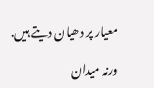معیار پر دھیان دیتے ہیں.

ورنہ میدان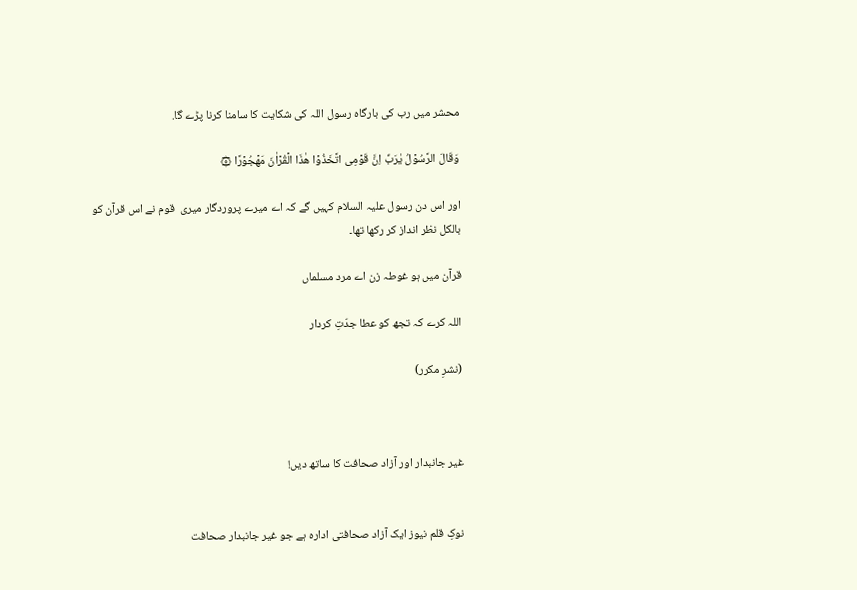محشر میں رب کی بارگاہ رسول اللہ کی شکایت کا سامنا کرنا پڑے گا.

وَقَالَ الرَّسُوۡلُ يٰرَبِّ اِنَّ قَوۡمِى اتَّخَذُوۡا هٰذَا الۡقُرۡاٰنَ مَهۡجُوۡرًا ۞

اور اس دن رسول علیہ السلام کہیں گے کہ اے میرے پروردگار میری  قوم نے اس قرآن کو بالکل نظر انداز کر رکھا تھا۔

قرآن میں ہو غوطہ زن اے مرد مسلماں

اللہ کرے کہ تجھ کو عطا جدّتِ کردار

(نشرِ مکرر)



غیر جانبدار اور آزاد صحافت کا ساتھ دیں!


نوکِ قلم نیوز ایک آزاد صحافتی ادارہ ہے جو غیر جانبدار صحافت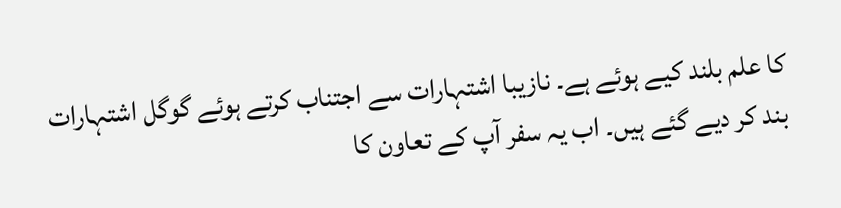کا علم بلند کیے ہوئے ہے۔ نازیبا اشتہارات سے اجتناب کرتے ہوئے گوگل اشتہارات بند کر دیے گئے ہیں۔ اب یہ سفر آپ کے تعاون کا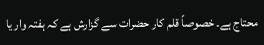محتاج ہے۔ خصوصاً قلم کار حضرات سے گزارش ہے کہ ہفتہ وار یا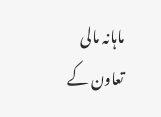ماہانہ مالی تعاون کے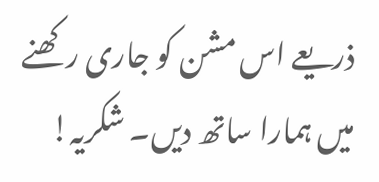ذریعے اس مشن کو جاری رکھنے میں ہمارا ساتھ دیں۔ شکریہ!